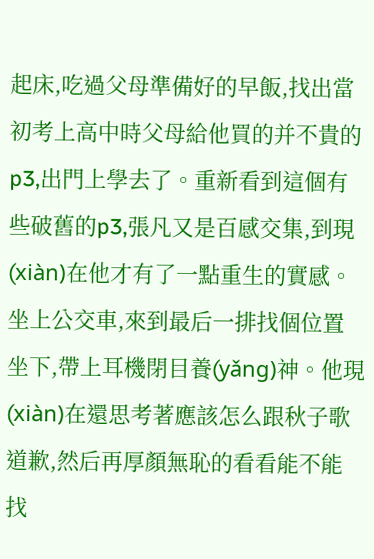起床,吃過父母準備好的早飯,找出當初考上高中時父母給他買的并不貴的p3,出門上學去了。重新看到這個有些破舊的p3,張凡又是百感交集,到現(xiàn)在他才有了一點重生的實感。
坐上公交車,來到最后一排找個位置坐下,帶上耳機閉目養(yǎng)神。他現(xiàn)在還思考著應該怎么跟秋子歌道歉,然后再厚顏無恥的看看能不能找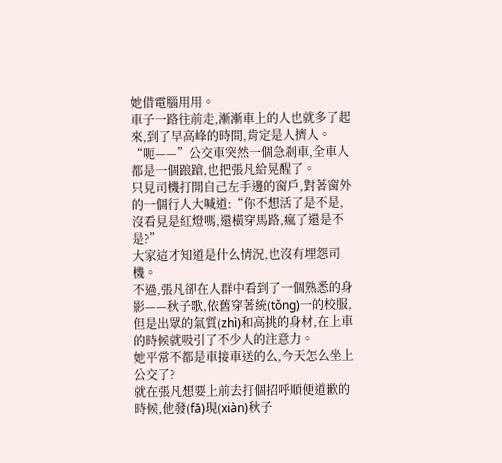她借電腦用用。
車子一路往前走,漸漸車上的人也就多了起來,到了早高峰的時間,肯定是人擠人。
“呃——”公交車突然一個急剎車,全車人都是一個踉蹌,也把張凡給晃醒了。
只見司機打開自己左手邊的窗戶,對著窗外的一個行人大喊道:“你不想活了是不是,沒看見是紅燈嗎,還橫穿馬路,瘋了還是不是?”
大家這才知道是什么情況,也沒有埋怨司機。
不過,張凡卻在人群中看到了一個熟悉的身影——秋子歌,依舊穿著統(tǒng)一的校服,但是出眾的氣質(zhì)和高挑的身材,在上車的時候就吸引了不少人的注意力。
她平常不都是車接車送的么,今天怎么坐上公交了?
就在張凡想要上前去打個招呼順便道歉的時候,他發(fā)現(xiàn)秋子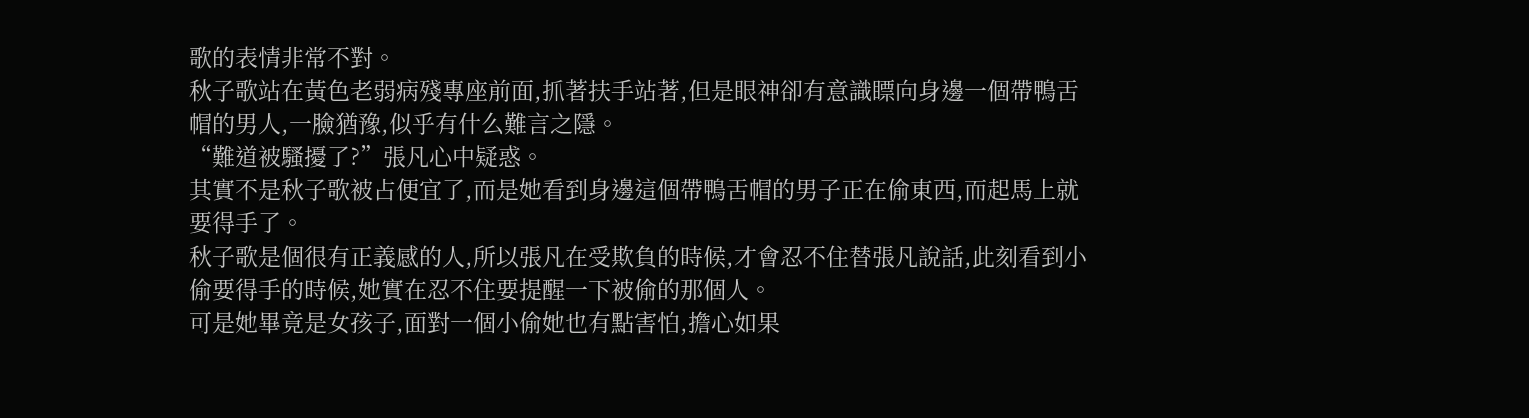歌的表情非常不對。
秋子歌站在黃色老弱病殘專座前面,抓著扶手站著,但是眼神卻有意識瞟向身邊一個帶鴨舌帽的男人,一臉猶豫,似乎有什么難言之隱。
“難道被騷擾了?”張凡心中疑惑。
其實不是秋子歌被占便宜了,而是她看到身邊這個帶鴨舌帽的男子正在偷東西,而起馬上就要得手了。
秋子歌是個很有正義感的人,所以張凡在受欺負的時候,才會忍不住替張凡說話,此刻看到小偷要得手的時候,她實在忍不住要提醒一下被偷的那個人。
可是她畢竟是女孩子,面對一個小偷她也有點害怕,擔心如果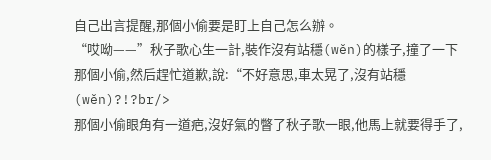自己出言提醒,那個小偷要是盯上自己怎么辦。
“哎呦——”秋子歌心生一計,裝作沒有站穩(wěn)的樣子,撞了一下那個小偷,然后趕忙道歉,說:“不好意思,車太晃了,沒有站穩(wěn)?!?br/>
那個小偷眼角有一道疤,沒好氣的瞥了秋子歌一眼,他馬上就要得手了,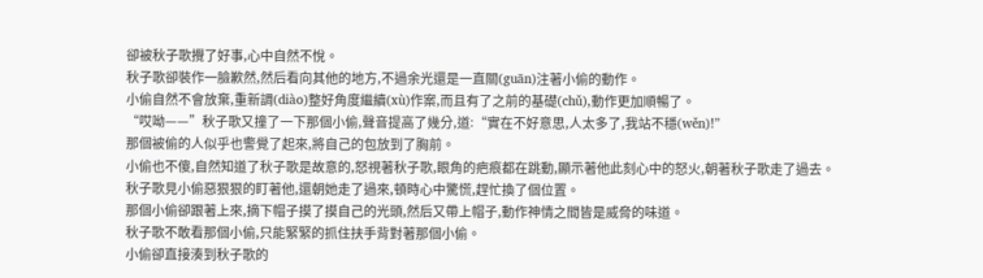卻被秋子歌攪了好事,心中自然不悅。
秋子歌卻裝作一臉歉然,然后看向其他的地方,不過余光還是一直關(guān)注著小偷的動作。
小偷自然不會放棄,重新調(diào)整好角度繼續(xù)作案,而且有了之前的基礎(chǔ),動作更加順暢了。
“哎呦——”秋子歌又撞了一下那個小偷,聲音提高了幾分,道:“實在不好意思,人太多了,我站不穩(wěn)!”
那個被偷的人似乎也警覺了起來,將自己的包放到了胸前。
小偷也不傻,自然知道了秋子歌是故意的,怒視著秋子歌,眼角的疤痕都在跳動,顯示著他此刻心中的怒火,朝著秋子歌走了過去。
秋子歌見小偷惡狠狠的盯著他,還朝她走了過來,頓時心中驚慌,趕忙換了個位置。
那個小偷卻跟著上來,摘下帽子摸了摸自己的光頭,然后又帶上帽子,動作神情之間皆是威脅的味道。
秋子歌不敢看那個小偷,只能緊緊的抓住扶手背對著那個小偷。
小偷卻直接湊到秋子歌的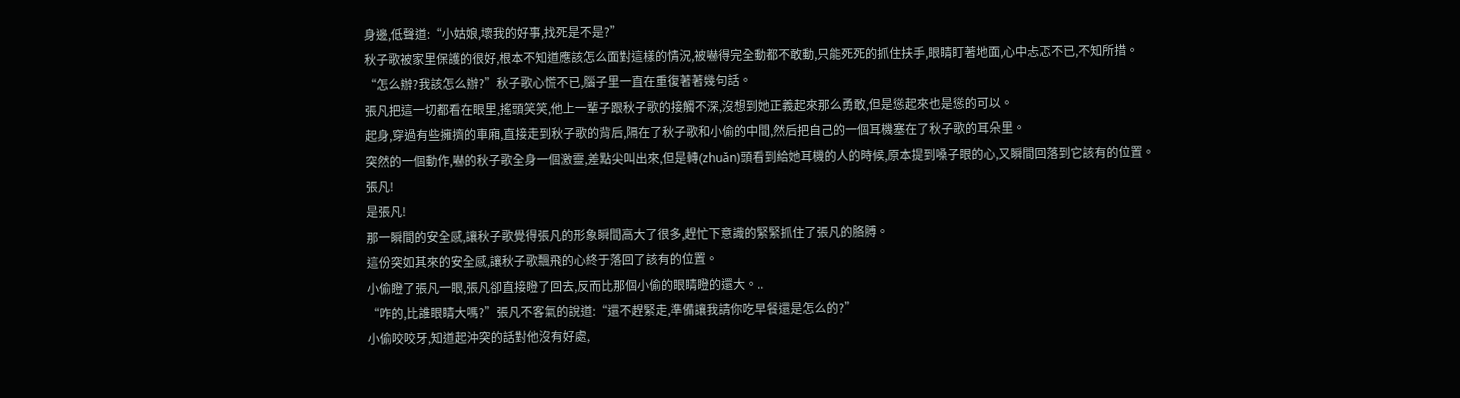身邊,低聲道:“小姑娘,壞我的好事,找死是不是?”
秋子歌被家里保護的很好,根本不知道應該怎么面對這樣的情況,被嚇得完全動都不敢動,只能死死的抓住扶手,眼睛盯著地面,心中忐忑不已,不知所措。
“怎么辦?我該怎么辦?”秋子歌心慌不已,腦子里一直在重復著著幾句話。
張凡把這一切都看在眼里,搖頭笑笑,他上一輩子跟秋子歌的接觸不深,沒想到她正義起來那么勇敢,但是慫起來也是慫的可以。
起身,穿過有些擁擠的車廂,直接走到秋子歌的背后,隔在了秋子歌和小偷的中間,然后把自己的一個耳機塞在了秋子歌的耳朵里。
突然的一個動作,嚇的秋子歌全身一個激靈,差點尖叫出來,但是轉(zhuǎn)頭看到給她耳機的人的時候,原本提到嗓子眼的心,又瞬間回落到它該有的位置。
張凡!
是張凡!
那一瞬間的安全感,讓秋子歌覺得張凡的形象瞬間高大了很多,趕忙下意識的緊緊抓住了張凡的胳膊。
這份突如其來的安全感,讓秋子歌飄飛的心終于落回了該有的位置。
小偷瞪了張凡一眼,張凡卻直接瞪了回去,反而比那個小偷的眼睛瞪的還大。..
“咋的,比誰眼睛大嗎?”張凡不客氣的說道:“還不趕緊走,準備讓我請你吃早餐還是怎么的?”
小偷咬咬牙,知道起沖突的話對他沒有好處,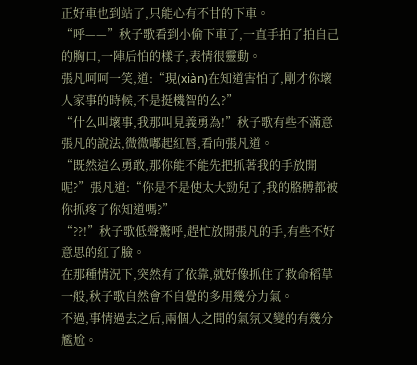正好車也到站了,只能心有不甘的下車。
“呼——”秋子歌看到小偷下車了,一直手拍了拍自己的胸口,一陣后怕的樣子,表情很靈動。
張凡呵呵一笑,道:“現(xiàn)在知道害怕了,剛才你壞人家事的時候,不是挺機智的么?”
“什么叫壞事,我那叫見義勇為!”秋子歌有些不滿意張凡的說法,微微嘟起紅唇,看向張凡道。
“既然這么勇敢,那你能不能先把抓著我的手放開呢?”張凡道:“你是不是使太大勁兒了,我的胳膊都被你抓疼了你知道嗎?”
“??!”秋子歌低聲驚呼,趕忙放開張凡的手,有些不好意思的紅了臉。
在那種情況下,突然有了依靠,就好像抓住了救命稻草一般,秋子歌自然會不自覺的多用幾分力氣。
不過,事情過去之后,兩個人之間的氣氛又變的有幾分尷尬。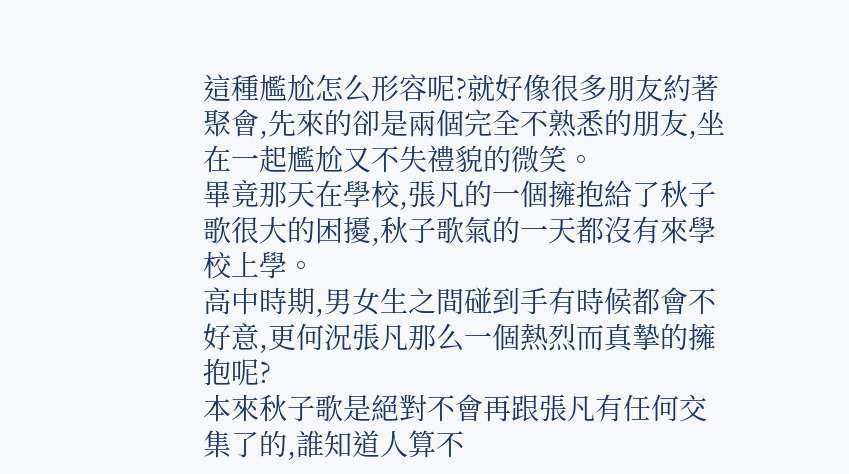這種尷尬怎么形容呢?就好像很多朋友約著聚會,先來的卻是兩個完全不熟悉的朋友,坐在一起尷尬又不失禮貌的微笑。
畢竟那天在學校,張凡的一個擁抱給了秋子歌很大的困擾,秋子歌氣的一天都沒有來學校上學。
高中時期,男女生之間碰到手有時候都會不好意,更何況張凡那么一個熱烈而真摯的擁抱呢?
本來秋子歌是絕對不會再跟張凡有任何交集了的,誰知道人算不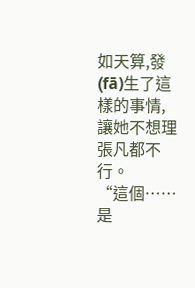如天算,發(fā)生了這樣的事情,讓她不想理張凡都不行。
“這個……是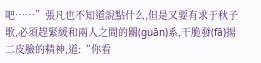吧……”張凡也不知道說點什么,但是又要有求于秋子歌,必須趕緊緩和兩人之間的關(guān)系,干脆發(fā)揚二皮臉的精神,道:“你看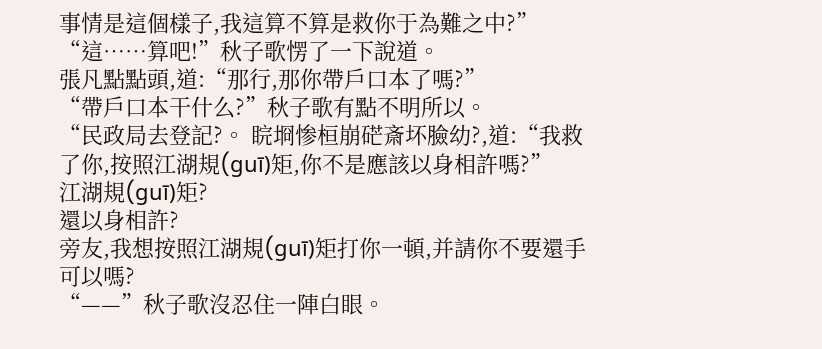事情是這個樣子,我這算不算是救你于為難之中?”
“這……算吧!”秋子歌愣了一下說道。
張凡點點頭,道:“那行,那你帶戶口本了嗎?”
“帶戶口本干什么?”秋子歌有點不明所以。
“民政局去登記?。 睆埛惨桓崩硭斎坏臉幼?,道:“我救了你,按照江湖規(guī)矩,你不是應該以身相許嗎?”
江湖規(guī)矩?
還以身相許?
旁友,我想按照江湖規(guī)矩打你一頓,并請你不要還手可以嗎?
“——”秋子歌沒忍住一陣白眼。